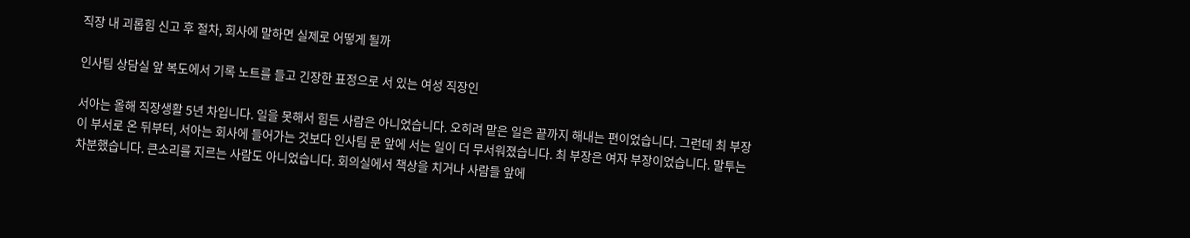직장 내 괴롭힘 신고 후 절차, 회사에 말하면 실제로 어떻게 될까

인사팀 상담실 앞 복도에서 기록 노트를 들고 긴장한 표정으로 서 있는 여성 직장인

서아는 올해 직장생활 5년 차입니다. 일을 못해서 힘든 사람은 아니었습니다. 오히려 맡은 일은 끝까지 해내는 편이었습니다. 그런데 최 부장이 부서로 온 뒤부터, 서아는 회사에 들어가는 것보다 인사팀 문 앞에 서는 일이 더 무서워졌습니다. 최 부장은 여자 부장이었습니다. 말투는 차분했습니다. 큰소리를 지르는 사람도 아니었습니다. 회의실에서 책상을 치거나 사람들 앞에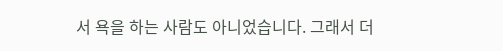서 욕을 하는 사람도 아니었습니다. 그래서 더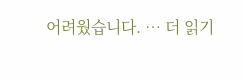어려웠습니다. … 더 읽기